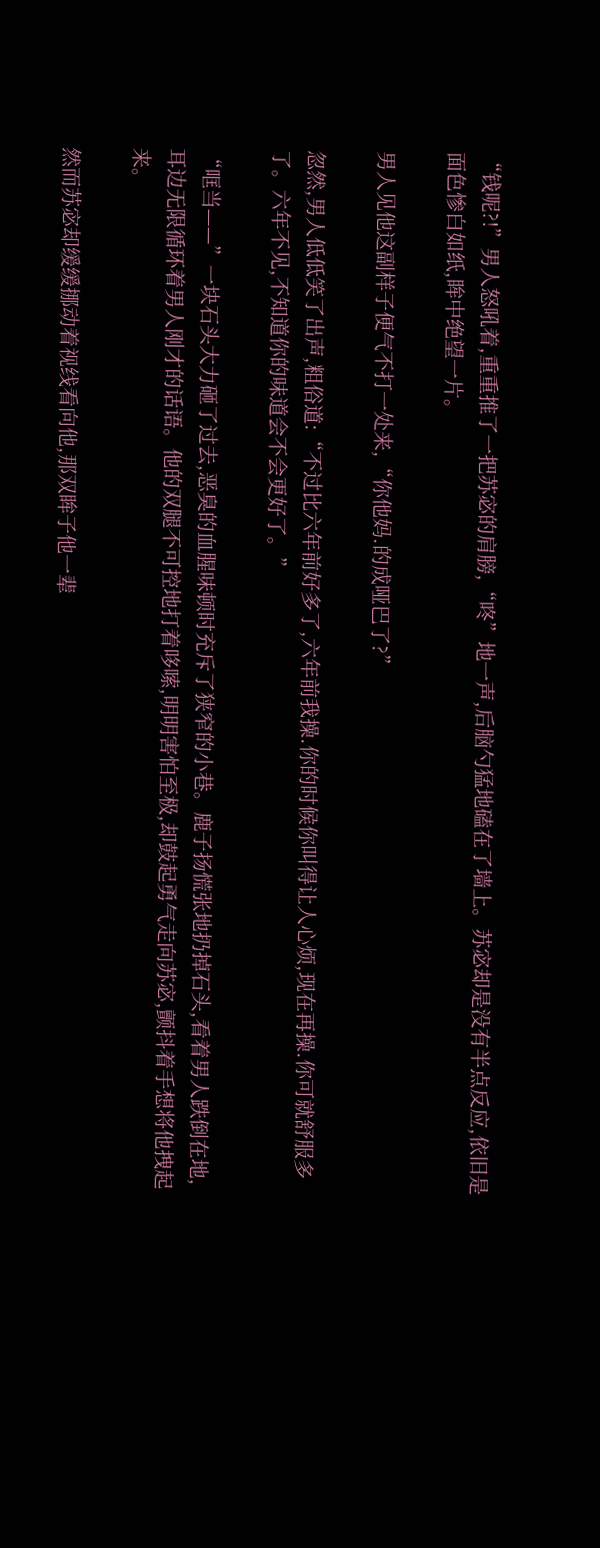“钱呢?!”男人怒吼着,重重推了一把苏宓的肩膀,“咚”地一声,后脑勺猛地磕在了墙上。苏宓却是没有半点反应,依旧是面色惨白如纸,眸中绝望一片。

男人见他这副样子便气不打一处来,“你他妈.的成哑巴了?”

忽然,男人低低笑了出声,粗俗道:“不过比六年前好多了,六年前我操.你的时候你叫得让人心烦,现在再操.你可就舒服多了。六年不见,不知道你的味道会不会更好了。”

“哐当——”一块石头大力砸了过去,恶臭的血腥味顿时充斥了狭窄的小巷。鹿子扬慌张地扔掉石头,看着男人跌倒在地,耳边无限循环着男人刚才的话语。他的双腿不可控地打着哆嗦,明明害怕至极,却鼓起勇气走向苏宓,颤抖着手想将他拽起来。

然而苏宓却缓缓挪动着视线看向他,那双眸子他一辈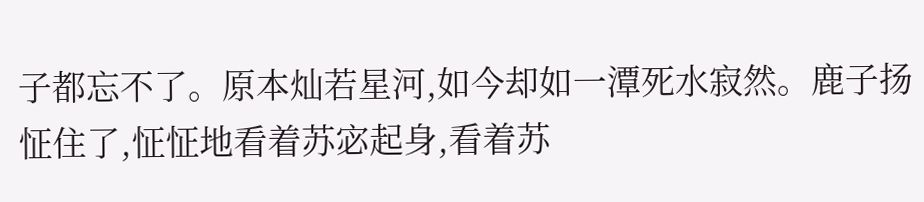子都忘不了。原本灿若星河,如今却如一潭死水寂然。鹿子扬怔住了,怔怔地看着苏宓起身,看着苏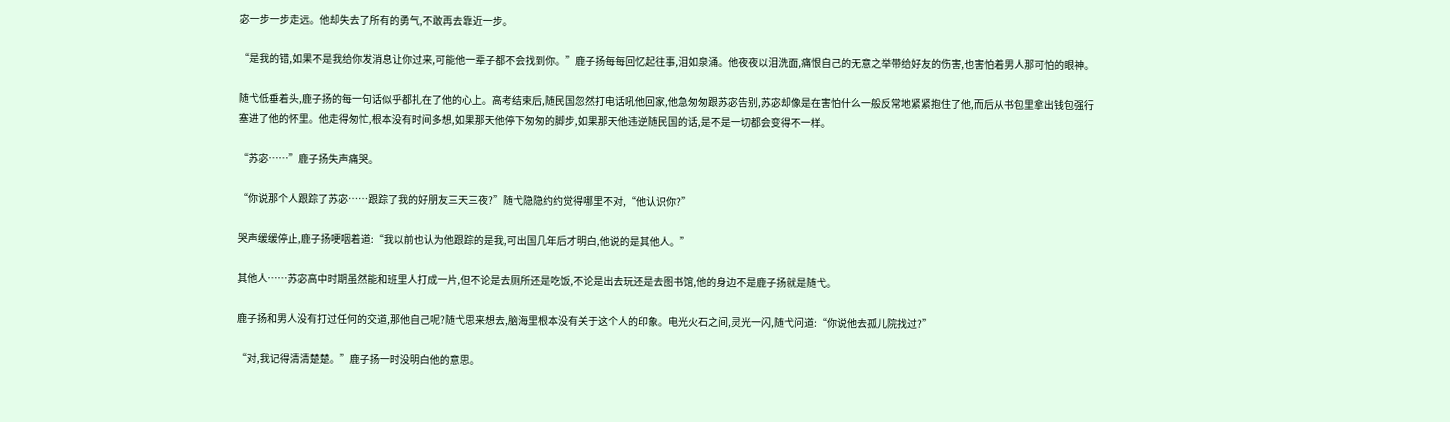宓一步一步走远。他却失去了所有的勇气,不敢再去靠近一步。

“是我的错,如果不是我给你发消息让你过来,可能他一辈子都不会找到你。”鹿子扬每每回忆起往事,泪如泉涌。他夜夜以泪洗面,痛恨自己的无意之举带给好友的伤害,也害怕着男人那可怕的眼神。

随弋低垂着头,鹿子扬的每一句话似乎都扎在了他的心上。高考结束后,随民国忽然打电话吼他回家,他急匆匆跟苏宓告别,苏宓却像是在害怕什么一般反常地紧紧抱住了他,而后从书包里拿出钱包强行塞进了他的怀里。他走得匆忙,根本没有时间多想,如果那天他停下匆匆的脚步,如果那天他违逆随民国的话,是不是一切都会变得不一样。

“苏宓……”鹿子扬失声痛哭。

“你说那个人跟踪了苏宓……跟踪了我的好朋友三天三夜?”随弋隐隐约约觉得哪里不对,“他认识你?”

哭声缓缓停止,鹿子扬哽咽着道:“我以前也认为他跟踪的是我,可出国几年后才明白,他说的是其他人。”

其他人……苏宓高中时期虽然能和班里人打成一片,但不论是去厕所还是吃饭,不论是出去玩还是去图书馆,他的身边不是鹿子扬就是随弋。

鹿子扬和男人没有打过任何的交道,那他自己呢?随弋思来想去,脑海里根本没有关于这个人的印象。电光火石之间,灵光一闪,随弋问道:“你说他去孤儿院找过?”

“对,我记得清清楚楚。”鹿子扬一时没明白他的意思。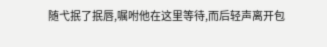随弋抿了抿唇,嘱咐他在这里等待,而后轻声离开包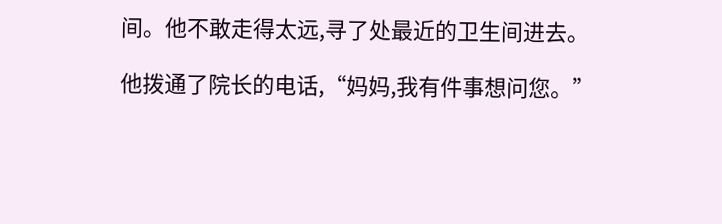间。他不敢走得太远,寻了处最近的卫生间进去。

他拨通了院长的电话,“妈妈,我有件事想问您。”